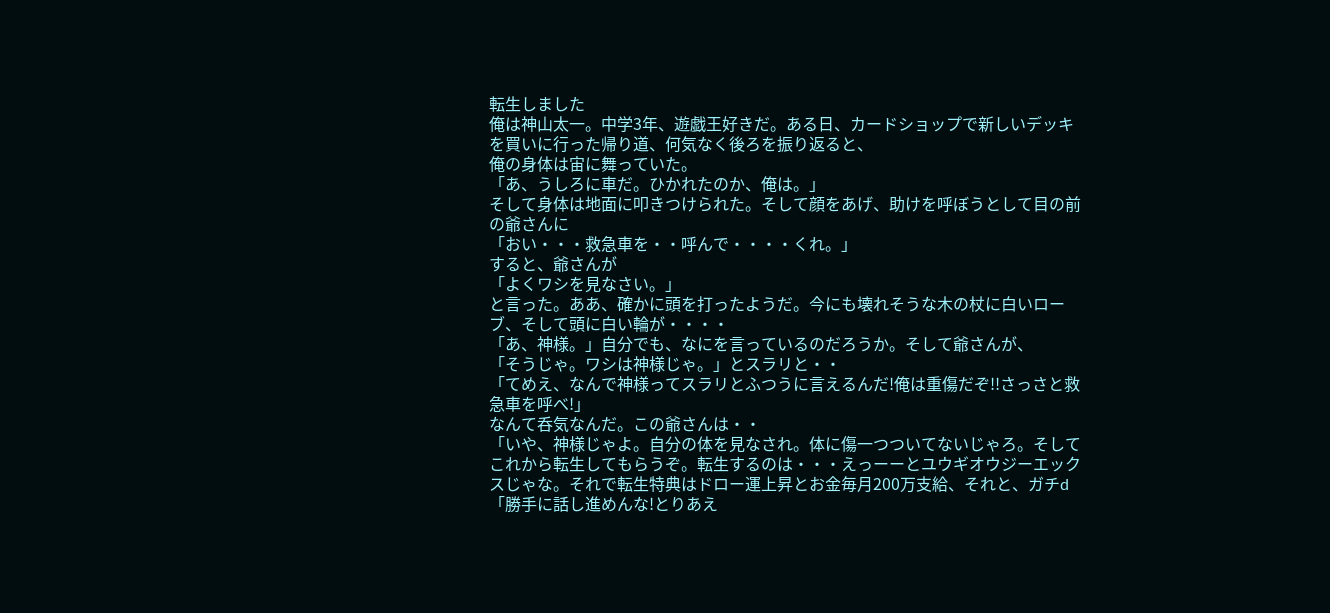転生しました
俺は神山太一。中学3年、遊戯王好きだ。ある日、カードショップで新しいデッキを買いに行った帰り道、何気なく後ろを振り返ると、
俺の身体は宙に舞っていた。
「あ、うしろに車だ。ひかれたのか、俺は。」
そして身体は地面に叩きつけられた。そして顔をあげ、助けを呼ぼうとして目の前の爺さんに
「おい・・・救急車を・・呼んで・・・・くれ。」
すると、爺さんが
「よくワシを見なさい。」
と言った。ああ、確かに頭を打ったようだ。今にも壊れそうな木の杖に白いローブ、そして頭に白い輪が・・・・
「あ、神様。」自分でも、なにを言っているのだろうか。そして爺さんが、
「そうじゃ。ワシは神様じゃ。」とスラリと・・
「てめえ、なんで神様ってスラリとふつうに言えるんだ!俺は重傷だぞ!!さっさと救急車を呼べ!」
なんて呑気なんだ。この爺さんは・・
「いや、神様じゃよ。自分の体を見なされ。体に傷一つついてないじゃろ。そしてこれから転生してもらうぞ。転生するのは・・・えっーーとユウギオウジーエックスじゃな。それで転生特典はドロー運上昇とお金毎月200万支給、それと、ガチd「勝手に話し進めんな!とりあえ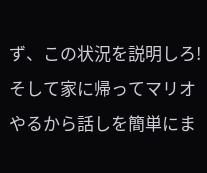ず、この状況を説明しろ!そして家に帰ってマリオやるから話しを簡単にま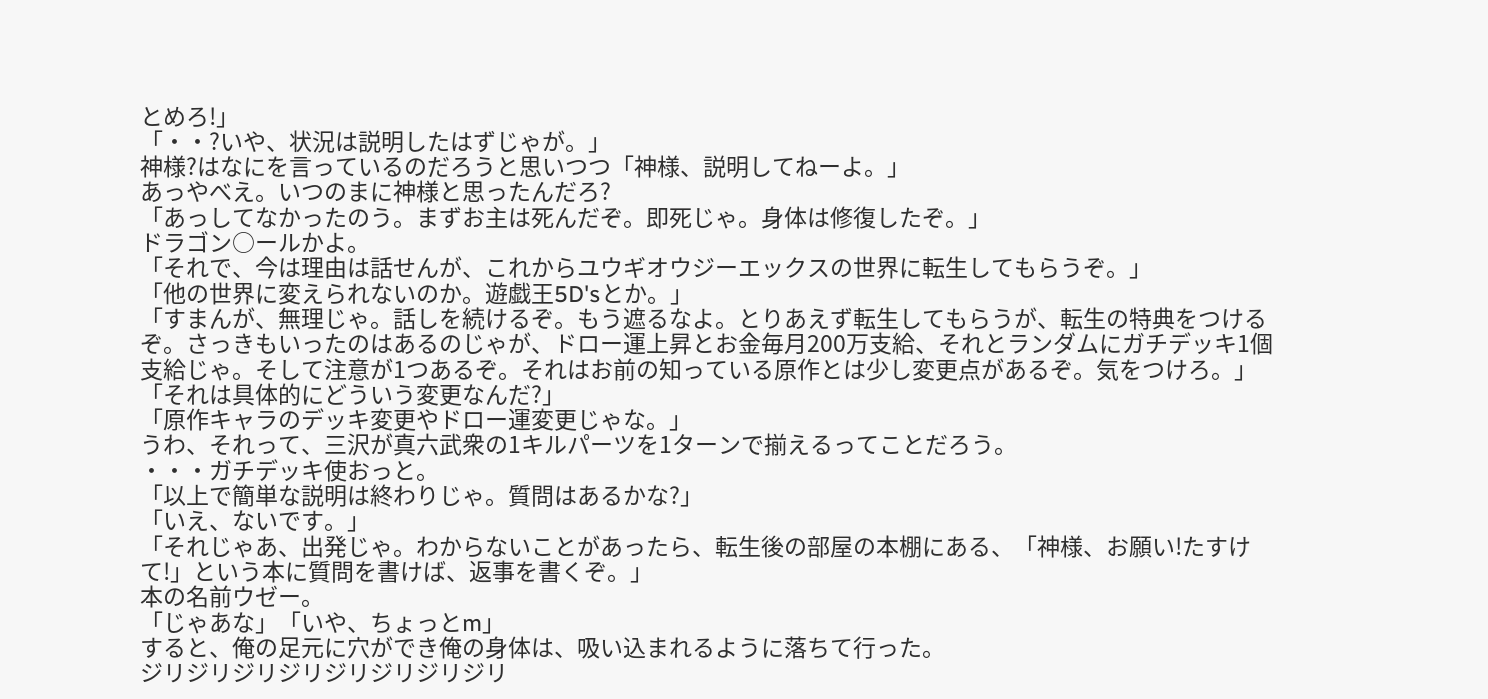とめろ!」
「・・?いや、状況は説明したはずじゃが。」
神様?はなにを言っているのだろうと思いつつ「神様、説明してねーよ。」
あっやべえ。いつのまに神様と思ったんだろ?
「あっしてなかったのう。まずお主は死んだぞ。即死じゃ。身体は修復したぞ。」
ドラゴン○ールかよ。
「それで、今は理由は話せんが、これからユウギオウジーエックスの世界に転生してもらうぞ。」
「他の世界に変えられないのか。遊戯王5D'sとか。」
「すまんが、無理じゃ。話しを続けるぞ。もう遮るなよ。とりあえず転生してもらうが、転生の特典をつけるぞ。さっきもいったのはあるのじゃが、ドロー運上昇とお金毎月200万支給、それとランダムにガチデッキ1個支給じゃ。そして注意が1つあるぞ。それはお前の知っている原作とは少し変更点があるぞ。気をつけろ。」
「それは具体的にどういう変更なんだ?」
「原作キャラのデッキ変更やドロー運変更じゃな。」
うわ、それって、三沢が真六武衆の1キルパーツを1ターンで揃えるってことだろう。
・・・ガチデッキ使おっと。
「以上で簡単な説明は終わりじゃ。質問はあるかな?」
「いえ、ないです。」
「それじゃあ、出発じゃ。わからないことがあったら、転生後の部屋の本棚にある、「神様、お願い!たすけて!」という本に質問を書けば、返事を書くぞ。」
本の名前ウゼー。
「じゃあな」「いや、ちょっとm」
すると、俺の足元に穴ができ俺の身体は、吸い込まれるように落ちて行った。
ジリジリジリジリジリジリジリジリ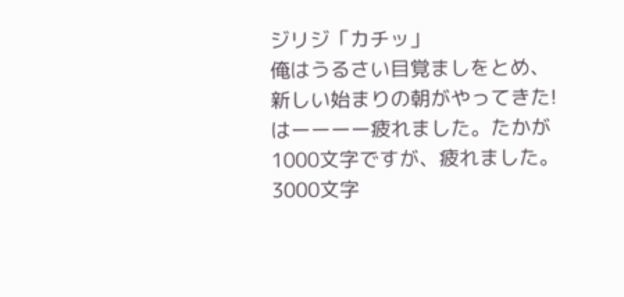ジリジ「カチッ」
俺はうるさい目覚ましをとめ、新しい始まりの朝がやってきた!
はーーーー疲れました。たかが1000文字ですが、疲れました。3000文字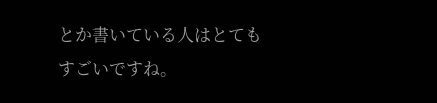とか書いている人はとてもすごいですね。